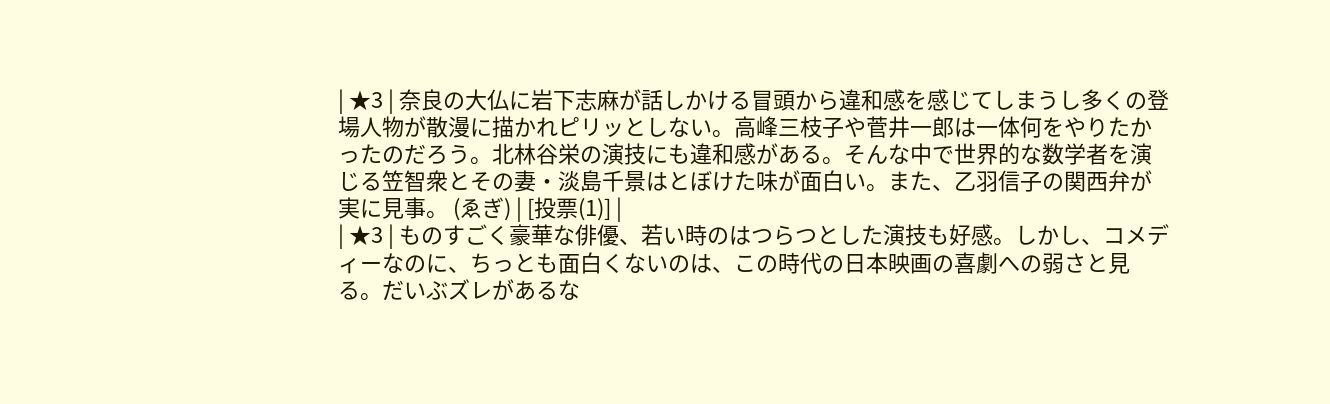| ★3 | 奈良の大仏に岩下志麻が話しかける冒頭から違和感を感じてしまうし多くの登場人物が散漫に描かれピリッとしない。高峰三枝子や菅井一郎は一体何をやりたかったのだろう。北林谷栄の演技にも違和感がある。そんな中で世界的な数学者を演じる笠智衆とその妻・淡島千景はとぼけた味が面白い。また、乙羽信子の関西弁が実に見事。 (ゑぎ) | [投票(1)] |
| ★3 | ものすごく豪華な俳優、若い時のはつらつとした演技も好感。しかし、コメディーなのに、ちっとも面白くないのは、この時代の日本映画の喜劇への弱さと見る。だいぶズレがあるな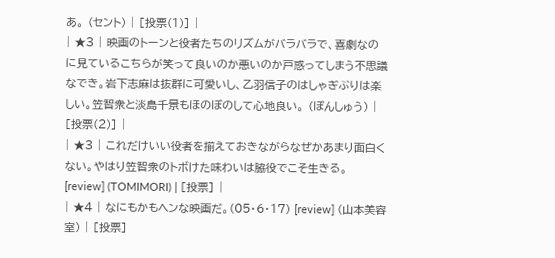あ。 (セント) | [投票(1)] |
| ★3 | 映画のトーンと役者たちのリズムがバラバラで、喜劇なのに見ているこちらが笑って良いのか悪いのか戸惑ってしまう不思議なでき。岩下志麻は抜群に可愛いし、乙羽信子のはしゃぎぶりは楽しい。笠智衆と淡島千景もほのぼのして心地良い。 (ぽんしゅう) | [投票(2)] |
| ★3 | これだけいい役者を揃えておきながらなぜかあまり面白くない。やはり笠智衆のトボけた味わいは脇役でこそ生きる。 [review] (TOMIMORI) | [投票] |
| ★4 | なにもかもヘンな映画だ。(05・6・17) [review] (山本美容室) | [投票]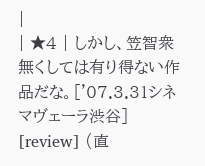|
| ★4 | しかし、笠智衆無くしては有り得ない作品だな。['07.3.31シネマヴェーラ渋谷] [review] (直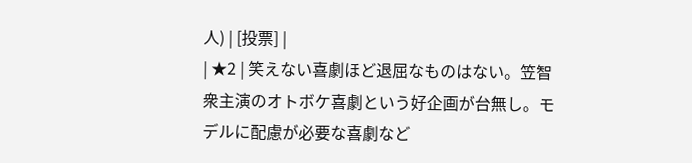人) | [投票] |
| ★2 | 笑えない喜劇ほど退屈なものはない。笠智衆主演のオトボケ喜劇という好企画が台無し。モデルに配慮が必要な喜劇など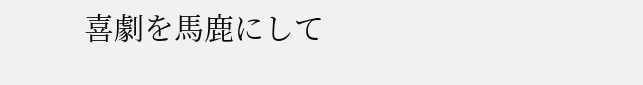喜劇を馬鹿にして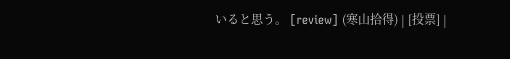いると思う。 [review] (寒山拾得) | [投票] |